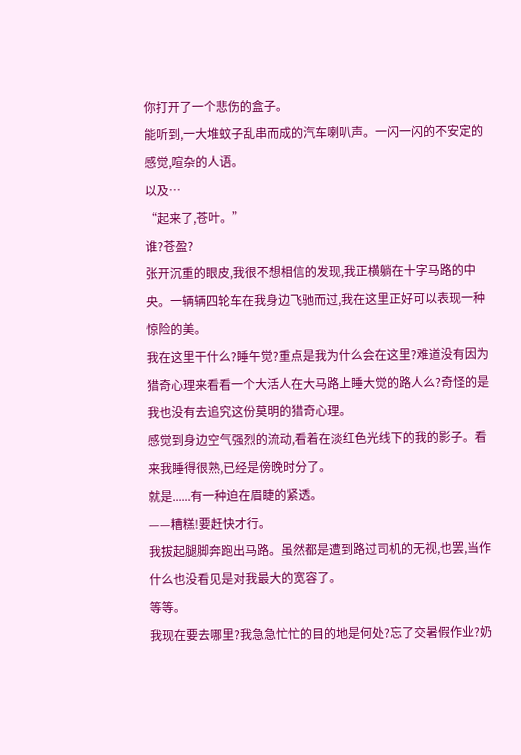你打开了一个悲伤的盒子。
能听到,一大堆蚊子乱串而成的汽车喇叭声。一闪一闪的不安定的感觉,喧杂的人语。
以及…
“起来了,苍叶。”
谁?苍盈?
张开沉重的眼皮,我很不想相信的发现,我正横躺在十字马路的中央。一辆辆四轮车在我身边飞驰而过,我在这里正好可以表现一种惊险的美。
我在这里干什么?睡午觉?重点是我为什么会在这里?难道没有因为猎奇心理来看看一个大活人在大马路上睡大觉的路人么?奇怪的是我也没有去追究这份莫明的猎奇心理。
感觉到身边空气强烈的流动,看着在淡红色光线下的我的影子。看来我睡得很熟,已经是傍晚时分了。
就是......有一种迫在眉睫的紧透。
——糟糕!要赶快才行。
我拔起腿脚奔跑出马路。虽然都是遭到路过司机的无视,也罢,当作什么也没看见是对我最大的宽容了。
等等。
我现在要去哪里?我急急忙忙的目的地是何处?忘了交暑假作业?奶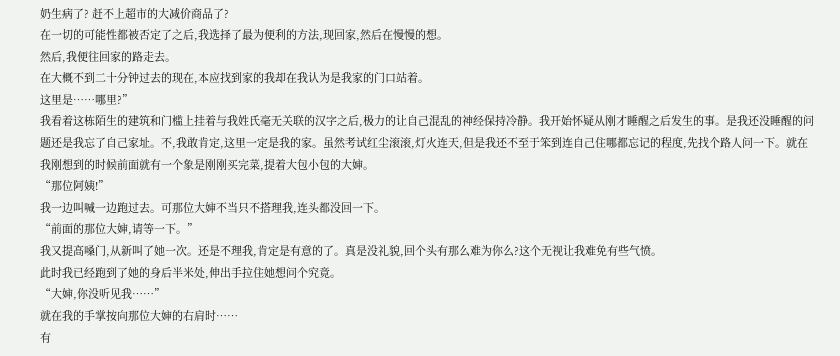奶生病了? 赶不上超市的大减价商品了?
在一切的可能性都被否定了之后,我选择了最为便利的方法,现回家,然后在慢慢的想。
然后,我便往回家的路走去。
在大概不到二十分钟过去的现在,本应找到家的我却在我认为是我家的门口站着。
这里是……哪里?”
我看着这栋陌生的建筑和门槛上挂着与我姓氏毫无关联的汉字之后,极力的让自己混乱的神经保持冷静。我开始怀疑从刚才睡醒之后发生的事。是我还没睡醒的问题还是我忘了自己家址。不,我敢肯定,这里一定是我的家。虽然考试红尘滚滚,灯火连天,但是我还不至于笨到连自己住哪都忘记的程度,先找个路人问一下。就在我刚想到的时候前面就有一个象是刚刚买完菜,提着大包小包的大婶。
“那位阿姨!”
我一边叫喊一边跑过去。可那位大婶不当只不搭理我,连头都没回一下。
“前面的那位大婶,请等一下。”
我又提高嗓门,从新叫了她一次。还是不理我,肯定是有意的了。真是没礼貌,回个头有那么难为你么?这个无视让我难免有些气愤。
此时我已经跑到了她的身后半米处,伸出手拉住她想问个究竟。
“大婶,你没听见我……”
就在我的手掌按向那位大婶的右肩时……
有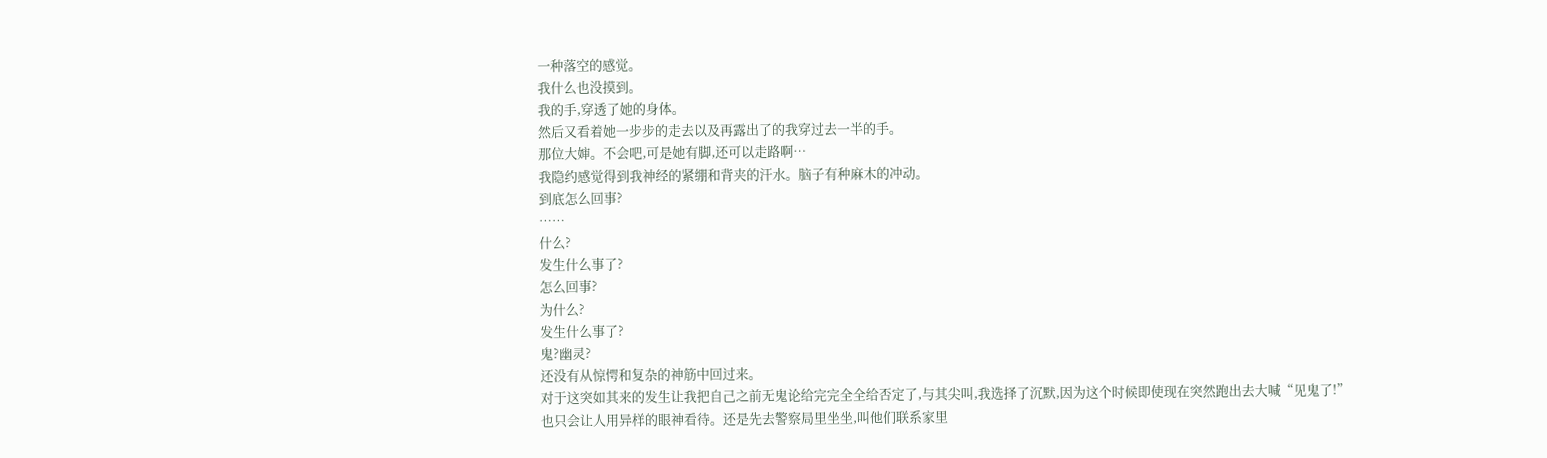一种落空的感觉。
我什么也没摸到。
我的手,穿透了她的身体。
然后又看着她一步步的走去以及再露出了的我穿过去一半的手。
那位大婶。不会吧,可是她有脚,还可以走路啊…
我隐约感觉得到我神经的紧绷和背夹的汗水。脑子有种麻木的冲动。
到底怎么回事?
……
什么?
发生什么事了?
怎么回事?
为什么?
发生什么事了?
鬼?幽灵?
还没有从惊愕和复杂的神筋中回过来。
对于这突如其来的发生让我把自己之前无鬼论给完完全全给否定了,与其尖叫,我选择了沉默,因为这个时候即使现在突然跑出去大喊“见鬼了!”也只会让人用异样的眼神看待。还是先去警察局里坐坐,叫他们联系家里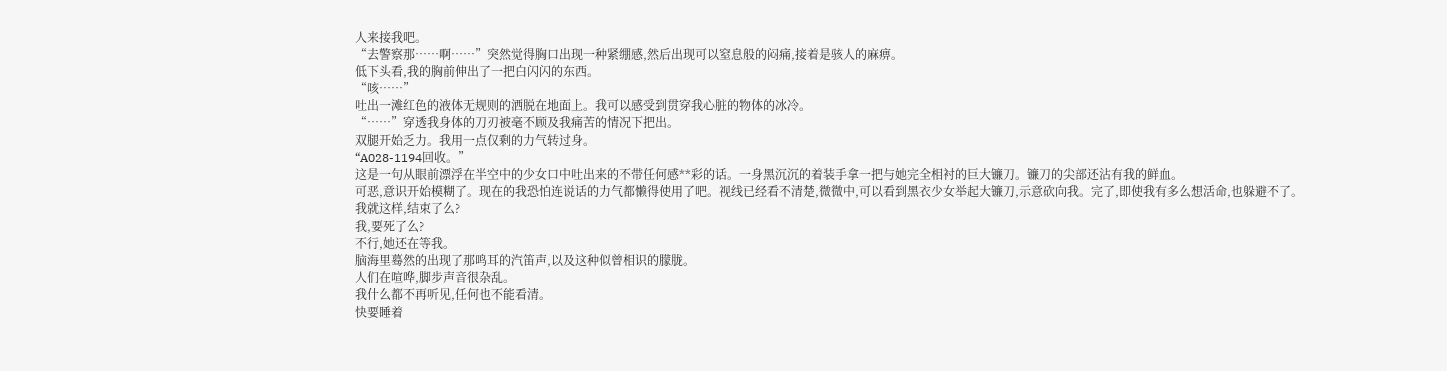人来接我吧。
“去警察那……啊……”突然觉得胸口出现一种紧绷感,然后出现可以窒息般的闷痛,接着是骇人的麻痹。
低下头看,我的胸前伸出了一把白闪闪的东西。
“咳……”
吐出一滩红色的液体无规则的洒脱在地面上。我可以感受到贯穿我心脏的物体的冰冷。
“……”穿透我身体的刀刃被毫不顾及我痛苦的情况下把出。
双腿开始乏力。我用一点仅剩的力气转过身。
“A028-1194回收。”
这是一句从眼前漂浮在半空中的少女口中吐出来的不带任何感**彩的话。一身黑沉沉的着装手拿一把与她完全相衬的巨大镰刀。镰刀的尖部还沾有我的鲜血。
可恶,意识开始模糊了。现在的我恐怕连说话的力气都懒得使用了吧。视线已经看不清楚,微微中,可以看到黑衣少女举起大镰刀,示意砍向我。完了,即使我有多么想活命,也躲避不了。
我就这样,结束了么?
我,要死了么?
不行,她还在等我。
脑海里蓦然的出现了那鸣耳的汽笛声,以及这种似曾相识的朦胧。
人们在喧哗,脚步声音很杂乱。
我什么都不再听见,任何也不能看清。
快要睡着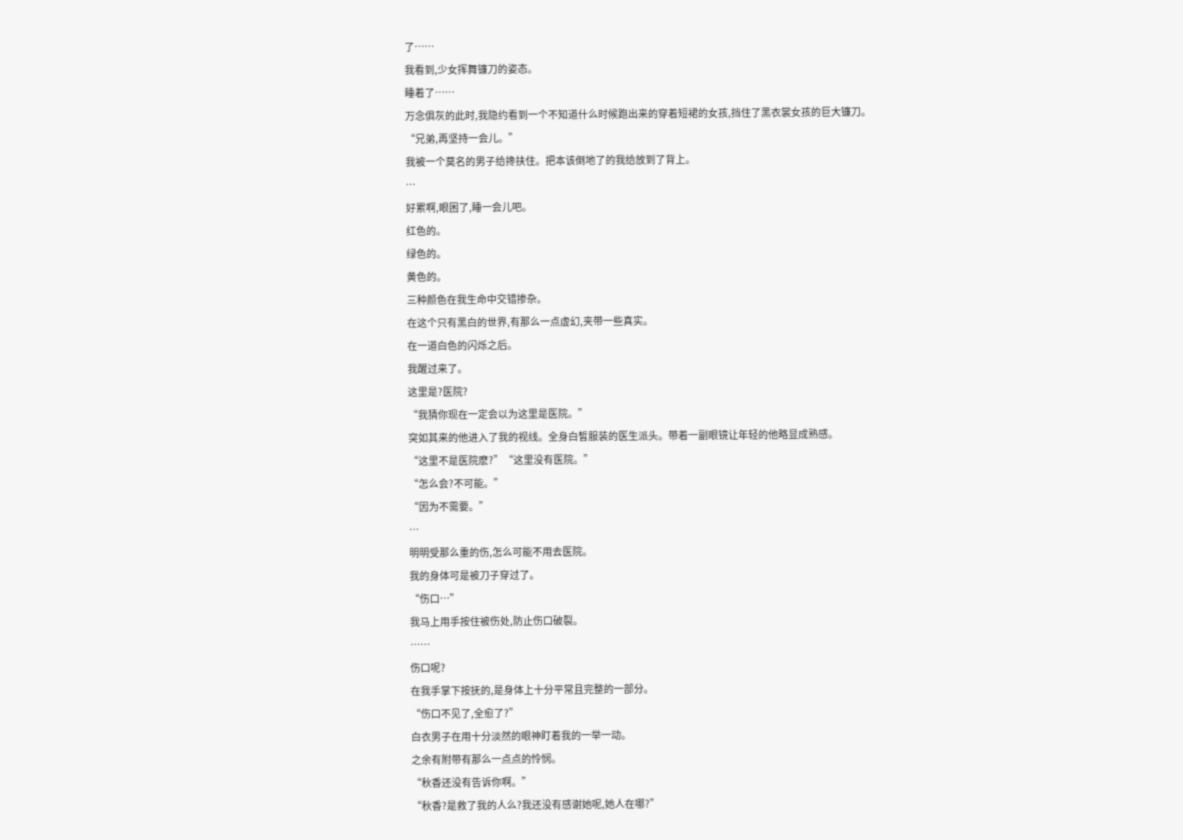了……
我看到,少女挥舞镰刀的姿态。
睡着了……
万念俱灰的此时,我隐约看到一个不知道什么时候跑出来的穿着短裙的女孩,挡住了黑衣裳女孩的巨大镰刀。
“兄弟,再坚持一会儿。”
我被一个莫名的男子给搀扶住。把本该倒地了的我给放到了背上。
…
好累啊,眼困了,睡一会儿吧。
红色的。
绿色的。
黄色的。
三种颜色在我生命中交错掺杂。
在这个只有黑白的世界,有那么一点虚幻,夹带一些真实。
在一道白色的闪烁之后。
我醒过来了。
这里是?医院?
“我猜你现在一定会以为这里是医院。”
突如其来的他进入了我的视线。全身白皙服装的医生派头。带着一副眼镜让年轻的他略显成熟感。
“这里不是医院麽?”“这里没有医院。”
“怎么会?不可能。”
“因为不需要。”
…
明明受那么重的伤,怎么可能不用去医院。
我的身体可是被刀子穿过了。
“伤口…”
我马上用手按住被伤处,防止伤口破裂。
……
伤口呢?
在我手掌下按抚的,是身体上十分平常且完整的一部分。
“伤口不见了,全愈了?”
白衣男子在用十分淡然的眼神盯着我的一举一动。
之余有附带有那么一点点的怜悯。
“秋香还没有告诉你啊。”
“秋香?是救了我的人么?我还没有感谢她呢,她人在哪?”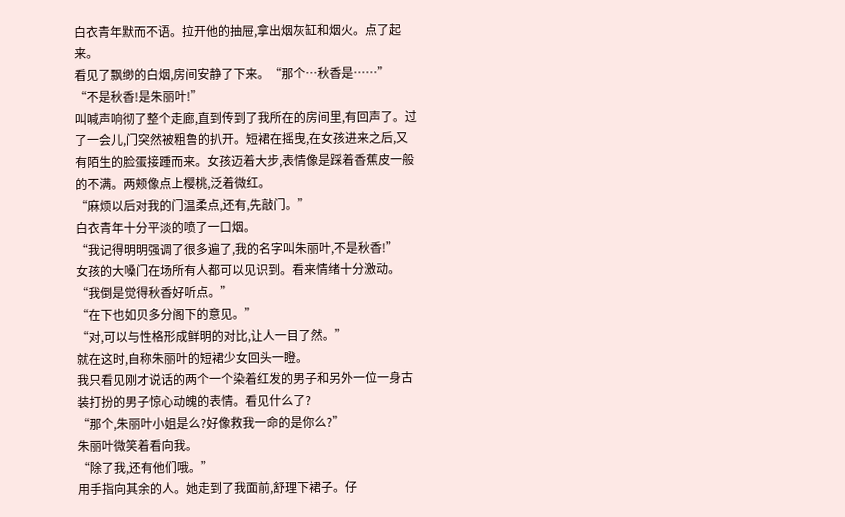白衣青年默而不语。拉开他的抽屉,拿出烟灰缸和烟火。点了起来。
看见了飘缈的白烟,房间安静了下来。“那个…秋香是……”
“不是秋香!是朱丽叶!”
叫喊声响彻了整个走廊,直到传到了我所在的房间里,有回声了。过了一会儿,门突然被粗鲁的扒开。短裙在摇曳,在女孩进来之后,又有陌生的脸蛋接踵而来。女孩迈着大步,表情像是踩着香蕉皮一般的不满。两颊像点上樱桃,泛着微红。
“麻烦以后对我的门温柔点,还有,先敲门。”
白衣青年十分平淡的喷了一口烟。
“我记得明明强调了很多遍了,我的名字叫朱丽叶,不是秋香!”
女孩的大嗓门在场所有人都可以见识到。看来情绪十分激动。
“我倒是觉得秋香好听点。”
“在下也如贝多分阁下的意见。”
“对,可以与性格形成鲜明的对比,让人一目了然。”
就在这时,自称朱丽叶的短裙少女回头一瞪。
我只看见刚才说话的两个一个染着红发的男子和另外一位一身古装打扮的男子惊心动魄的表情。看见什么了?
“那个,朱丽叶小姐是么?好像救我一命的是你么?”
朱丽叶微笑着看向我。
“除了我,还有他们哦。”
用手指向其余的人。她走到了我面前,舒理下裙子。仔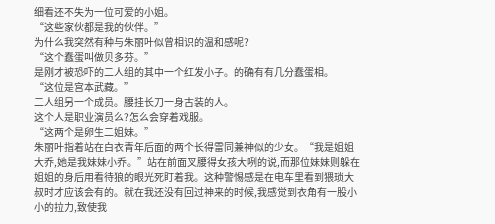细看还不失为一位可爱的小姐。
“这些家伙都是我的伙伴。”
为什么我突然有种与朱丽叶似曾相识的温和感呢?
“这个蠢蛋叫做贝多芬。”
是刚才被恐吓的二人组的其中一个红发小子。的确有有几分蠢蛋相。
“这位是宫本武藏。”
二人组另一个成员。腰挂长刀一身古装的人。
这个人是职业演员么?怎么会穿着戏服。
“这两个是卵生二姐妹。”
朱丽叶指着站在白衣青年后面的两个长得雷同兼神似的少女。“我是姐姐大乔,她是我妹妹小乔。”站在前面叉腰得女孩大咧的说,而那位妹妹则躲在姐姐的身后用看待狼的眼光死盯着我。这种警惕感是在电车里看到猥琐大叔时才应该会有的。就在我还没有回过神来的时候,我感觉到衣角有一股小小的拉力,致使我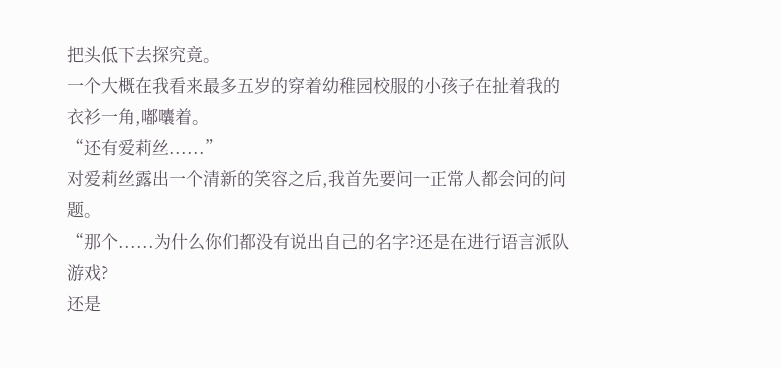把头低下去探究竟。
一个大概在我看来最多五岁的穿着幼稚园校服的小孩子在扯着我的衣衫一角,嘟囔着。
“还有爱莉丝......”
对爱莉丝露出一个清新的笑容之后,我首先要问一正常人都会问的问题。
“那个......为什么你们都没有说出自己的名字?还是在进行语言派队游戏?
还是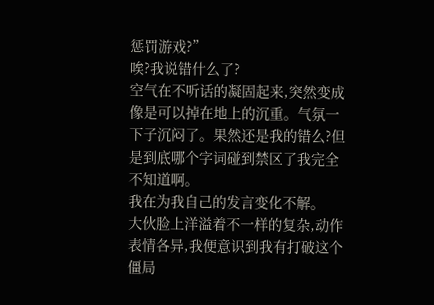惩罚游戏?”
唉?我说错什么了?
空气在不听话的凝固起来,突然变成像是可以掉在地上的沉重。气氛一下子沉闷了。果然还是我的错么?但是到底哪个字词碰到禁区了我完全不知道啊。
我在为我自己的发言变化不解。
大伙脸上洋溢着不一样的复杂,动作表情各异,我便意识到我有打破这个僵局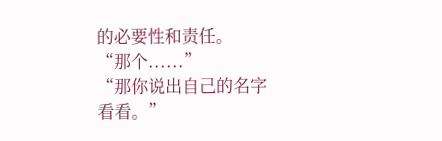的必要性和责任。
“那个......”
“那你说出自己的名字看看。”